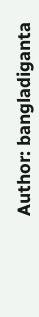Author: bangladiganta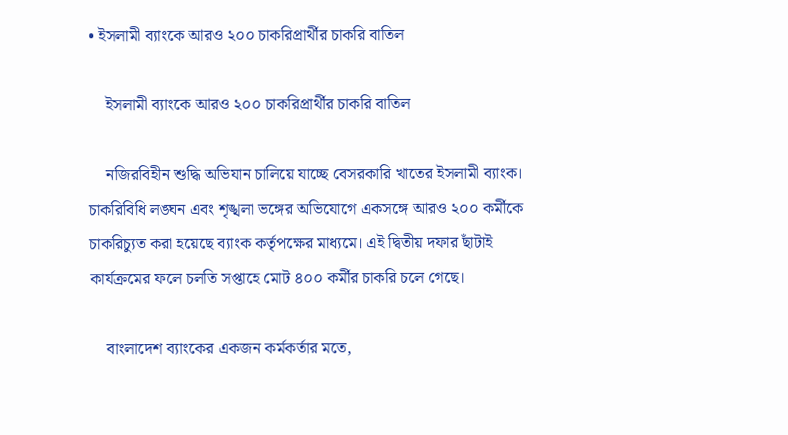• ইসলামী ব্যাংকে আরও ২০০ চাকরিপ্রার্থীর চাকরি বাতিল

    ইসলামী ব্যাংকে আরও ২০০ চাকরিপ্রার্থীর চাকরি বাতিল

    নজিরবিহীন শুদ্ধি অভিযান চালিয়ে যাচ্ছে বেসরকারি খাতের ইসলামী ব্যাংক। চাকরিবিধি লঙ্ঘন এবং শৃঙ্খলা ভঙ্গের অভিযোগে একসঙ্গে আরও ২০০ কর্মীকে চাকরিচ্যুত করা হয়েছে ব্যাংক কর্তৃপক্ষের মাধ্যমে। এই দ্বিতীয় দফার ছাঁটাই কার্যক্রমের ফলে চলতি সপ্তাহে মোট ৪০০ কর্মীর চাকরি চলে গেছে।

    বাংলাদেশ ব্যাংকের একজন কর্মকর্তার মতে,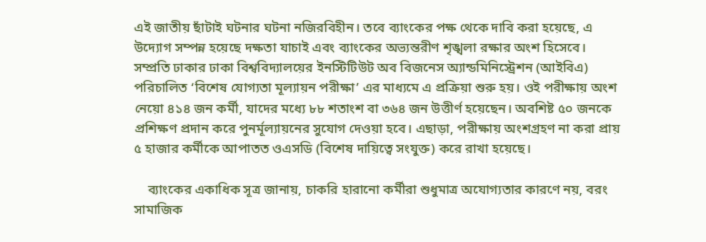এই জাতীয় ছাঁটাই ঘটনার ঘটনা নজিরবিহীন। তবে ব্যাংকের পক্ষ থেকে দাবি করা হয়েছে, এ উদ্যোগ সম্পন্ন হয়েছে দক্ষতা যাচাই এবং ব্যাংকের অভ্যন্তরীণ শৃঙ্খলা রক্ষার অংশ হিসেবে। সম্প্রতি ঢাকার ঢাকা বিশ্ববিদ্যালয়ের ইনস্টিটিউট অব বিজনেস অ্যান্ডমিনিস্ট্রেশন (আইবিএ) পরিচালিত ‘বিশেষ যোগ্যতা মূল্যায়ন পরীক্ষা’ এর মাধ্যমে এ প্রক্রিয়া শুরু হয়। ওই পরীক্ষায় অংশ নেয়ো ৪১৪ জন কর্মী, যাদের মধ্যে ৮৮ শতাংশ বা ৩৬৪ জন উত্তীর্ণ হয়েছেন। অবশিষ্ট ৫০ জনকে প্রশিক্ষণ প্রদান করে পুনর্মূল্যায়নের সুযোগ দেওয়া হবে। এছাড়া, পরীক্ষায় অংশগ্রহণ না করা প্রায় ৫ হাজার কর্মীকে আপাতত ওএসডি (বিশেষ দায়িত্বে সংযুক্ত) করে রাখা হয়েছে।

    ব্যাংকের একাধিক সূত্র জানায়, চাকরি হারানো কর্মীরা শুধুমাত্র অযোগ্যতার কারণে নয়, বরং সামাজিক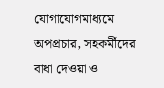যোগাযোগমাধ্যমে অপপ্রচার, সহকর্মীদের বাধা দেওয়া ও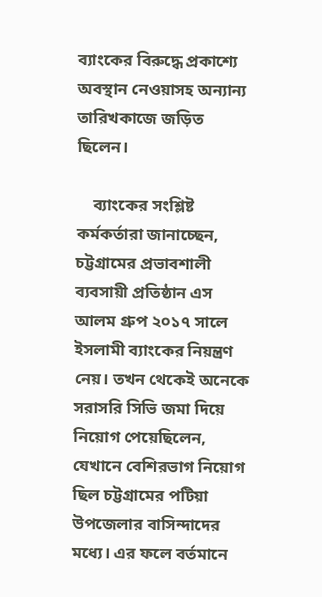ব্যাংকের বিরুদ্ধে প্রকাশ্যে অবস্থান নেওয়াসহ অন্যান্য তারিখকাজে জড়িত ছিলেন।

    ব্যাংকের সংশ্লিষ্ট কর্মকর্তারা জানাচ্ছেন, চট্টগ্রামের প্রভাবশালী ব্যবসায়ী প্রতিষ্ঠান এস আলম গ্রুপ ২০১৭ সালে ইসলামী ব্যাংকের নিয়ন্ত্রণ নেয়। তখন থেকেই অনেকে সরাসরি সিভি জমা দিয়ে নিয়োগ পেয়েছিলেন, যেখানে বেশিরভাগ নিয়োগ ছিল চট্টগ্রামের পটিয়া উপজেলার বাসিন্দাদের মধ্যে। এর ফলে বর্তমানে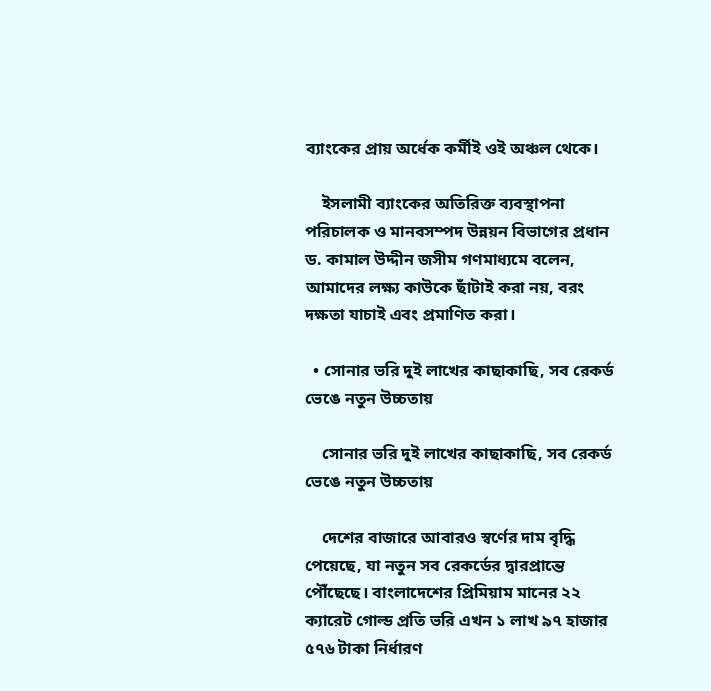ব্যাংকের প্রায় অর্ধেক কর্মীই ওই অঞ্চল থেকে।

    ইসলামী ব্যাংকের অতিরিক্ত ব্যবস্থাপনা পরিচালক ও মানবসম্পদ উন্নয়ন বিভাগের প্রধান ড. কামাল উদ্দীন জসীম গণমাধ্যমে বলেন, আমাদের লক্ষ্য কাউকে ছাঁটাই করা নয়, বরং দক্ষতা যাচাই এবং প্রমাণিত করা।

  • সোনার ভরি দুই লাখের কাছাকাছি, সব রেকর্ড ভেঙে নতুন উচ্চতায়

    সোনার ভরি দুই লাখের কাছাকাছি, সব রেকর্ড ভেঙে নতুন উচ্চতায়

    দেশের বাজারে আবারও স্বর্ণের দাম বৃদ্ধি পেয়েছে, যা নতুন সব রেকর্ডের দ্বারপ্রান্তে পৌঁছেছে। বাংলাদেশের প্রিমিয়াম মানের ২২ ক্যারেট গোল্ড প্রতি ভরি এখন ১ লাখ ৯৭ হাজার ৫৭৬ টাকা নির্ধারণ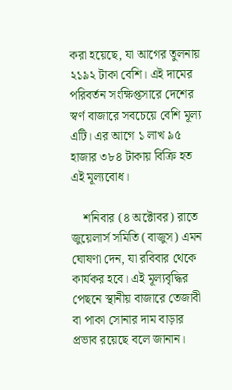করা হয়েছে, যা আগের তুলনায় ২১৯২ টাকা বেশি। এই দামের পরিবর্তন সংক্ষিপ্তসারে দেশের স্বর্ণ বাজারে সবচেয়ে বেশি মূল্য এটি। এর আগে ১ লাখ ৯৫ হাজার ৩৮৪ টাকায় বিক্রি হত এই মূল্যবোধ।

    শনিবার (৪ অক্টোবর) রাতে জুয়েলার্স সমিতি (বাজুস) এমন ঘোষণা দেন, যা রবিবার থেকে কার্যকর হবে। এই মূল্যবৃদ্ধির পেছনে স্থানীয় বাজারে তেজাবী বা পাকা সোনার দাম বাড়ার প্রভাব রয়েছে বলে জানান।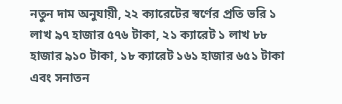নতুন দাম অনুযায়ী, ২২ ক্যারেটের স্বর্ণের প্রতি ভরি ১ লাখ ৯৭ হাজার ৫৭৬ টাকা, ২১ ক্যারেট ১ লাখ ৮৮ হাজার ৯১০ টাকা, ১৮ ক্যারেট ১৬১ হাজার ৬৫১ টাকা এবং সনাতন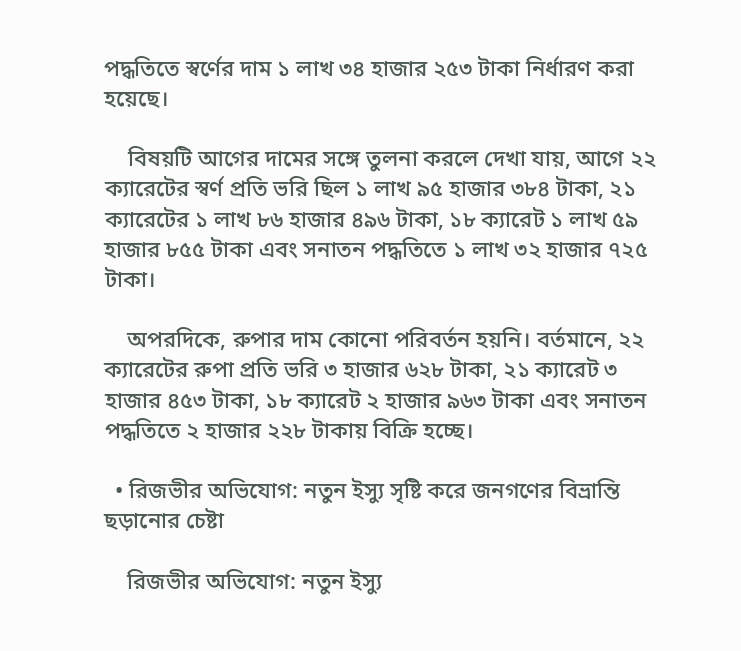পদ্ধতিতে স্বর্ণের দাম ১ লাখ ৩৪ হাজার ২৫৩ টাকা নির্ধারণ করা হয়েছে।

    বিষয়টি আগের দামের সঙ্গে তুলনা করলে দেখা যায়, আগে ২২ ক্যারেটের স্বর্ণ প্রতি ভরি ছিল ১ লাখ ৯৫ হাজার ৩৮৪ টাকা, ২১ ক্যারেটের ১ লাখ ৮৬ হাজার ৪৯৬ টাকা, ১৮ ক্যারেট ১ লাখ ৫৯ হাজার ৮৫৫ টাকা এবং সনাতন পদ্ধতিতে ১ লাখ ৩২ হাজার ৭২৫ টাকা।

    অপরদিকে, রুপার দাম কোনো পরিবর্তন হয়নি। বর্তমানে, ২২ ক্যারেটের রুপা প্রতি ভরি ৩ হাজার ৬২৮ টাকা, ২১ ক্যারেট ৩ হাজার ৪৫৩ টাকা, ১৮ ক্যারেট ২ হাজার ৯৬৩ টাকা এবং সনাতন পদ্ধতিতে ২ হাজার ২২৮ টাকায় বিক্রি হচ্ছে।

  • রিজভীর অভিযোগ: নতুন ইস্যু সৃষ্টি করে জনগণের বিভ্রান্তি ছড়ানোর চেষ্টা

    রিজভীর অভিযোগ: নতুন ইস্যু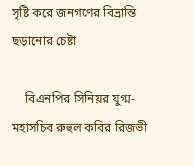সৃষ্টি করে জনগণের বিভ্রান্তি ছড়ানোর চেষ্টা

    বিএনপির সিনিয়র যুগ্ম-মহাসচিব রুহুল কবির রিজভী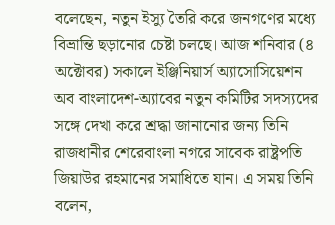বলেছেন, নতুন ইস্যু তৈরি করে জনগণের মধ্যে বিভ্রান্তি ছড়ানোর চেষ্টা চলছে। আজ শনিবার (৪ অক্টোবর) সকালে ইঞ্জিনিয়ার্স অ্যাসোসিয়েশন অব বাংলাদেশ-অ্যাবের নতুন কমিটির সদস্যদের সঙ্গে দেখা করে শ্রদ্ধা জানানোর জন্য তিনি রাজধানীর শেরেবাংলা নগরে সাবেক রাষ্ট্রপতি জিয়াউর রহমানের সমাধিতে যান। এ সময় তিনি বলেন,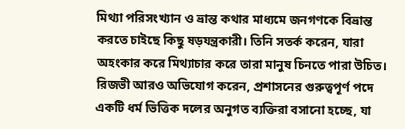মিথ্যা পরিসংখ্যান ও ভ্রান্ত কথার মাধ্যমে জনগণকে বিভ্রান্ত করতে চাইছে কিছু ষড়যন্ত্রকারী। তিনি সতর্ক করেন, যারা অহংকার করে মিথ্যাচার করে তারা মানুষ চিনতে পারা উচিত। রিজভী আরও অভিযোগ করেন, প্রশাসনের গুরুত্বপূর্ণ পদে একটি ধর্ম ভিত্তিক দলের অনুগত ব্যক্তিরা বসানো হচ্ছে, যা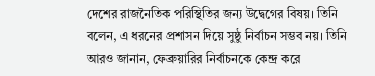দেশের রাজনৈতিক পরিস্থিতির জন্য উদ্বেগের বিষয়। তিনি বলেন, এ ধরনের প্রশাসন দিয়ে সুষ্ঠু নির্বাচন সম্ভব নয়। তিনি আরও জানান, ফেব্রুয়ারির নির্বাচনকে কেন্দ্র করে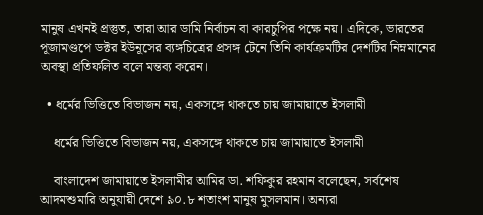মানুষ এখনই প্রস্তুত, তারা আর ডামি নির্বাচন বা কারচুপির পক্ষে নয়। এদিকে, ভারতের পূজামণ্ডপে ডক্টর ইউনূসের ব্যঙ্গচিত্রের প্রসঙ্গ টেনে তিনি কার্যক্রমটির দেশটির নিম্নমানের অবস্থা প্রতিফলিত বলে মন্তব্য করেন।

  • ধর্মের ভিত্তিতে বিভাজন নয়, একসঙ্গে থাকতে চায় জামায়াতে ইসলামী

    ধর্মের ভিত্তিতে বিভাজন নয়, একসঙ্গে থাকতে চায় জামায়াতে ইসলামী

    বাংলাদেশ জামায়াতে ইসলামীর আমির ডা. শফিকুর রহমান বলেছেন, সর্বশেষ আদমশুমারি অনুযায়ী দেশে ৯০.৮ শতাংশ মানুষ মুসলমান। অন্যরা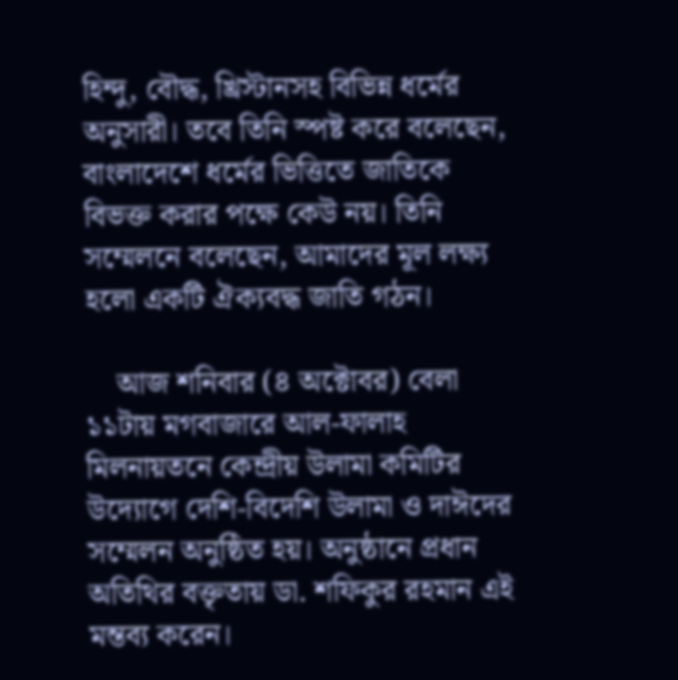হিন্দু, বৌদ্ধ, খ্রিস্টানসহ বিভিন্ন ধর্মের অনুসারী। তবে তিনি স্পষ্ট করে বলেছেন, বাংলাদেশে ধর্মের ভিত্তিতে জাতিকে বিভক্ত করার পক্ষে কেউ নয়। তিনি সম্মেলনে বলেছেন, আমাদের মূল লক্ষ্য হলো একটি ঐক্যবদ্ধ জাতি গঠন।

    আজ শনিবার (৪ অক্টোবর) বেলা ১১টায় মগবাজারে আল-ফালাহ মিলনায়তনে কেন্দ্রীয় উলামা কমিটির উদ্যোগে দেশি-বিদেশি উলামা ও দাঈদের সম্মেলন অনুষ্ঠিত হয়। অনুষ্ঠানে প্রধান অতিথির বক্তৃতায় ডা. শফিকুর রহমান এই মন্তব্য করেন।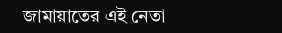জামায়াতের এই নেতা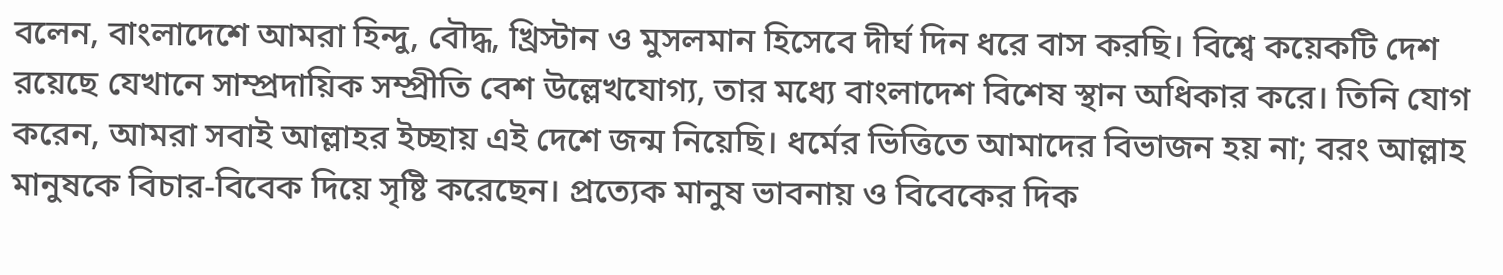বলেন, বাংলাদেশে আমরা হিন্দু, বৌদ্ধ, খ্রিস্টান ও মুসলমান হিসেবে দীর্ঘ দিন ধরে বাস করছি। বিশ্বে কয়েকটি দেশ রয়েছে যেখানে সাম্প্রদায়িক সম্প্রীতি বেশ উল্লেখযোগ্য, তার মধ্যে বাংলাদেশ বিশেষ স্থান অধিকার করে। তিনি যোগ করেন, আমরা সবাই আল্লাহর ইচ্ছায় এই দেশে জন্ম নিয়েছি। ধর্মের ভিত্তিতে আমাদের বিভাজন হয় না; বরং আল্লাহ মানুষকে বিচার-বিবেক দিয়ে সৃষ্টি করেছেন। প্রত্যেক মানুষ ভাবনায় ও বিবেকের দিক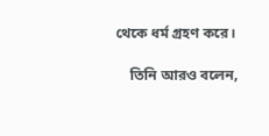থেকে ধর্ম গ্রহণ করে।

    তিনি আরও বলেন,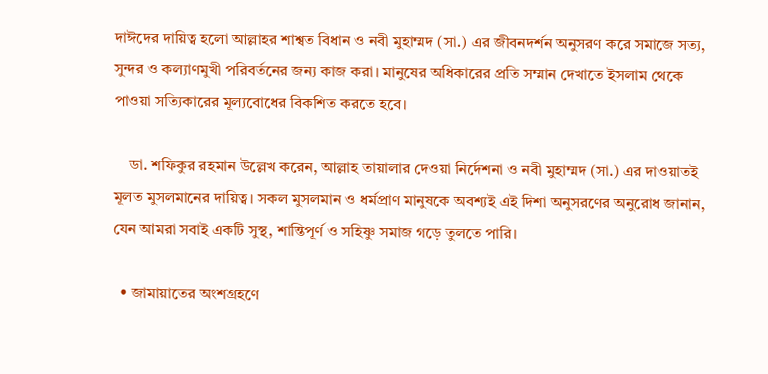দাঈদের দায়িত্ব হলো আল্লাহর শাশ্বত বিধান ও নবী মুহাম্মদ (সা.) এর জীবনদর্শন অনুসরণ করে সমাজে সত্য, সুন্দর ও কল্যাণমুখী পরিবর্তনের জন্য কাজ করা। মানুষের অধিকারের প্রতি সম্মান দেখাতে ইসলাম থেকে পাওয়া সত্যিকারের মূল্যবোধের বিকশিত করতে হবে।

    ডা. শফিকুর রহমান উল্লেখ করেন, আল্লাহ তায়ালার দেওয়া নির্দেশনা ও নবী মুহাম্মদ (সা.) এর দাওয়াতই মূলত মুসলমানের দায়িত্ব। সকল মুসলমান ও ধর্মপ্রাণ মানুষকে অবশ্যই এই দিশা অনুসরণের অনুরোধ জানান, যেন আমরা সবাই একটি সুস্থ, শান্তিপূর্ণ ও সহিষ্ণু সমাজ গড়ে তুলতে পারি।

  • জামায়াতের অংশগ্রহণে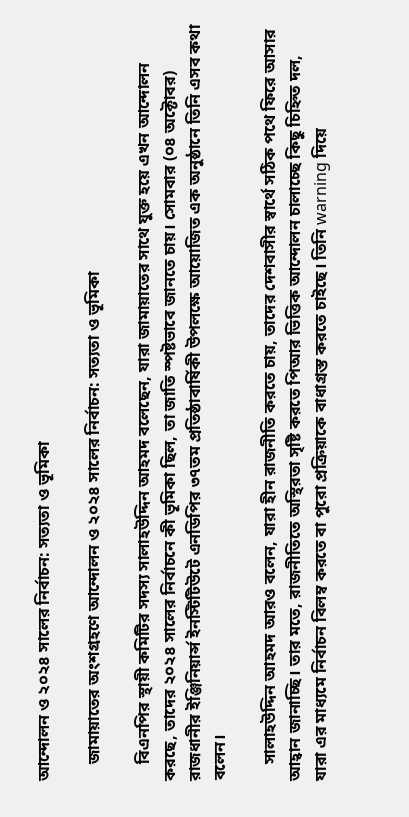আন্দোলন ও ২০২৪ সালের নির্বাচন: সত্যতা ও ভূমিকা

    জামায়াতের অংশগ্রহণে আন্দোলন ও ২০২৪ সালের নির্বাচন: সত্যতা ও ভূমিকা

    বিএনপির স্থায়ী কমিটির সদস্য সালাহউদ্দিন আহমদ বলেছেন, যারা জামায়াতের সাথে যুক্ত হয়ে এখন আন্দোলন করছে, তাদের ২০২৪ সালের নির্বাচনে কী ভূমিকা ছিল, তা জাতি স্পষ্টভাবে জানতে চায়। সোমবার (০৪ অক্টোবর) রাজধানীর ইঞ্জিনিয়ার্ন্স ইনস্টিটিউটে এনডিপির ৩৭তম প্রতিষ্ঠাবার্ষিকী উপলক্ষে আয়োজিত এক অনুষ্ঠানে তিনি এসব কথা বলেন।

    সালাহউদ্দিন আহমদ আরও বলেন, যারা হীন রাজনীতি করতে চায়, তাদের দেশবাসীর স্বার্থে সঠিক পথে ফিরে আসার আহ্বান জানাচ্ছি। তার মতে, রাজনীতিতে অস্থিরতা সৃষ্টি করতে পিআর ভিত্তিক আন্দোলন চালাচ্ছে কিছু চিহ্নিত দল, যারা এর মাধ্যমে নির্বাচন বিলম্ব করতে বা পুরো প্রক্রিয়াকে বাধাগ্রস্ত করতে চাইছে। তিনি warning দিয়ে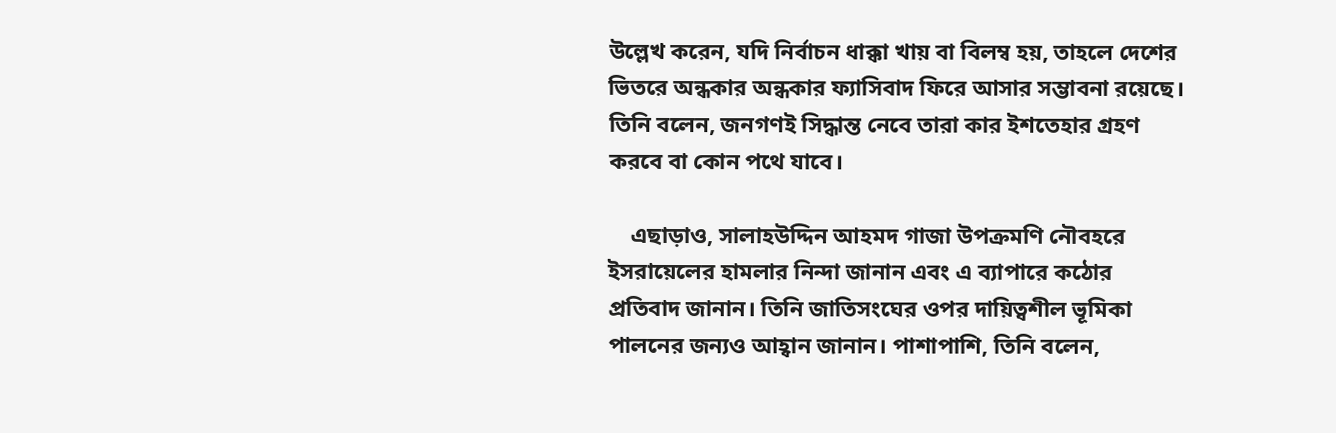উল্লেখ করেন, যদি নির্বাচন ধাক্কা খায় বা বিলম্ব হয়, তাহলে দেশের ভিতরে অন্ধকার অন্ধকার ফ্যাসিবাদ ফিরে আসার সম্ভাবনা রয়েছে। তিনি বলেন, জনগণই সিদ্ধান্ত নেবে তারা কার ইশতেহার গ্রহণ করবে বা কোন পথে যাবে।

    এছাড়াও, সালাহউদ্দিন আহমদ গাজা উপক্রমণি নৌবহরে ইসরায়েলের হামলার নিন্দা জানান এবং এ ব্যাপারে কঠোর প্রতিবাদ জানান। তিনি জাতিসংঘের ওপর দায়িত্বশীল ভূমিকা পালনের জন্যও আহ্বান জানান। পাশাপাশি, তিনি বলেন,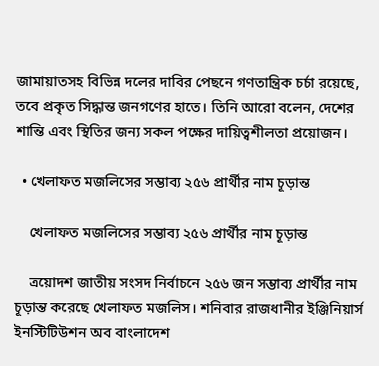জামায়াতসহ বিভিন্ন দলের দাবির পেছনে গণতান্ত্রিক চর্চা রয়েছে, তবে প্রকৃত সিদ্ধান্ত জনগণের হাতে। তিনি আরো বলেন, দেশের শান্তি এবং স্থিতির জন্য সকল পক্ষের দায়িত্বশীলতা প্রয়োজন।

  • খেলাফত মজলিসের সম্ভাব্য ২৫৬ প্রার্থীর নাম চূড়ান্ত

    খেলাফত মজলিসের সম্ভাব্য ২৫৬ প্রার্থীর নাম চূড়ান্ত

    ত্রয়োদশ জাতীয় সংসদ নির্বাচনে ২৫৬ জন সম্ভাব্য প্রার্থীর নাম চূড়ান্ত করেছে খেলাফত মজলিস। শনিবার রাজধানীর ইঞ্জিনিয়ার্স ইনস্টিটিউশন অব বাংলাদেশ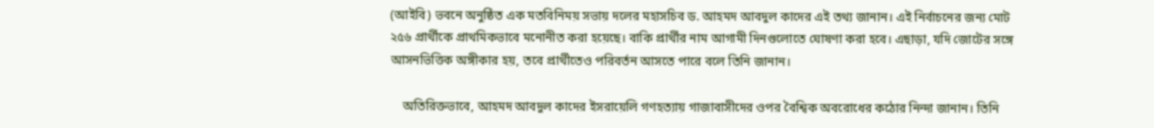(আইবি) ভবনে অনুষ্ঠিত এক মতবিনিময় সভায় দলের মহাসচিব ড. আহমদ আবদুল কাদের এই তথ্য জানান। এই নির্বাচনের জন্য মোট ২৫৬ প্রার্থীকে প্রাথমিকভাবে মনোনীত করা হয়েছে। বাকি প্রার্থীর নাম আগামী দিনগুলোতে ঘোষণা করা হবে। এছাড়া, যদি জোটের সঙ্গে আসনভিত্তিক অঙ্গীকার হয়, তবে প্রার্থীতেও পরিবর্তন আসতে পারে বলে তিনি জানান।

    অতিরিক্তভাবে, আহমদ আবদুল কাদের ইসরায়েলি গণহত্যায় গাজাবাসীদের ওপর বৈশ্বিক অবরোধের কঠোর নিন্দা জানান। তিনি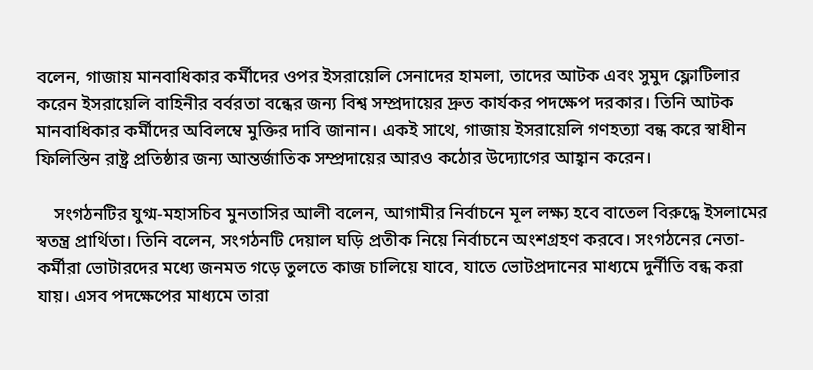বলেন, গাজায় মানবাধিকার কর্মীদের ওপর ইসরায়েলি সেনাদের হামলা, তাদের আটক এবং সুমুদ ফ্লোটিলার করেন ইসরায়েলি বাহিনীর বর্বরতা বন্ধের জন্য বিশ্ব সম্প্রদায়ের দ্রুত কার্যকর পদক্ষেপ দরকার। তিনি আটক মানবাধিকার কর্মীদের অবিলম্বে মুক্তির দাবি জানান। একই সাথে, গাজায় ইসরায়েলি গণহত্যা বন্ধ করে স্বাধীন ফিলিস্তিন রাষ্ট্র প্রতিষ্ঠার জন্য আন্তর্জাতিক সম্প্রদায়ের আরও কঠোর উদ্যোগের আহ্বান করেন।

    সংগঠনটির যুগ্ম-মহাসচিব মুনতাসির আলী বলেন, আগামীর নির্বাচনে মূল লক্ষ্য হবে বাতেল বিরুদ্ধে ইসলামের স্বতন্ত্র প্রার্থিতা। তিনি বলেন, সংগঠনটি দেয়াল ঘড়ি প্রতীক নিয়ে নির্বাচনে অংশগ্রহণ করবে। সংগঠনের নেতা-কর্মীরা ভোটারদের মধ্যে জনমত গড়ে তুলতে কাজ চালিয়ে যাবে, যাতে ভোটপ্রদানের মাধ্যমে দুর্নীতি বন্ধ করা যায়। এসব পদক্ষেপের মাধ্যমে তারা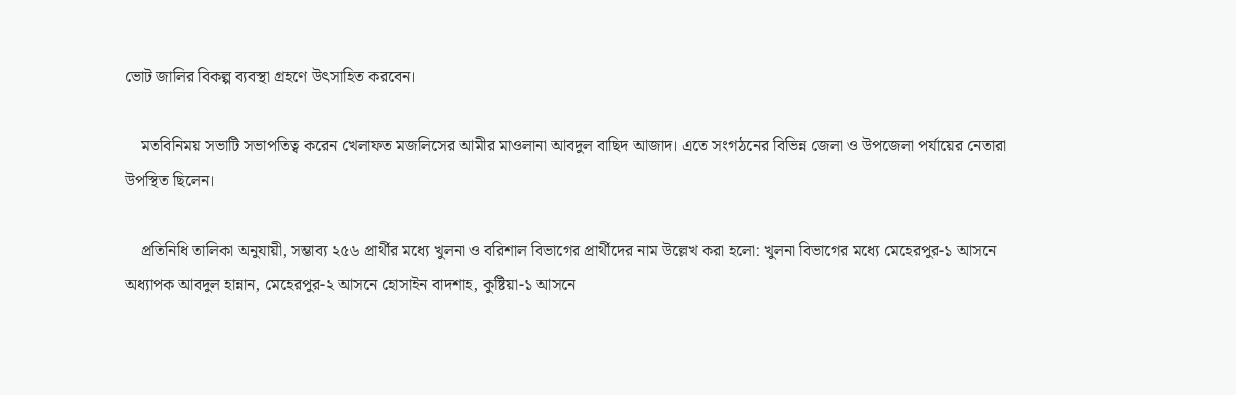ভোট জালির বিকল্প ব্যবস্থা গ্রহণে উৎসাহিত করবেন।

    মতবিনিময় সভাটি সভাপতিত্ব করেন খেলাফত মজলিসের আমীর মাওলানা আবদুল বাছিদ আজাদ। এতে সংগঠনের বিভিন্ন জেলা ও উপজেলা পর্যায়ের নেতারা উপস্থিত ছিলেন।

    প্রতিনিধি তালিকা অনুযায়ী, সম্ভাব্য ২৫৬ প্রার্থীর মধ্যে খুলনা ও বরিশাল বিভাগের প্রার্থীদের নাম উল্লেখ করা হলো: খুলনা বিভাগের মধ্যে মেহেরপুর-১ আসনে অধ্যাপক আবদুল হান্নান, মেহেরপুর-২ আসনে হোসাইন বাদশাহ, কুষ্টিয়া-১ আসনে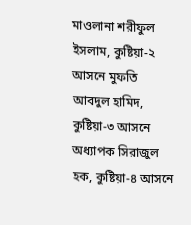মাওলানা শরীফুল ইসলাম, কুষ্টিয়া-২ আসনে মুফতি আবদুল হামিদ, কুষ্টিয়া-৩ আসনে অধ্যাপক সিরাজুল হক, কুষ্টিয়া-৪ আসনে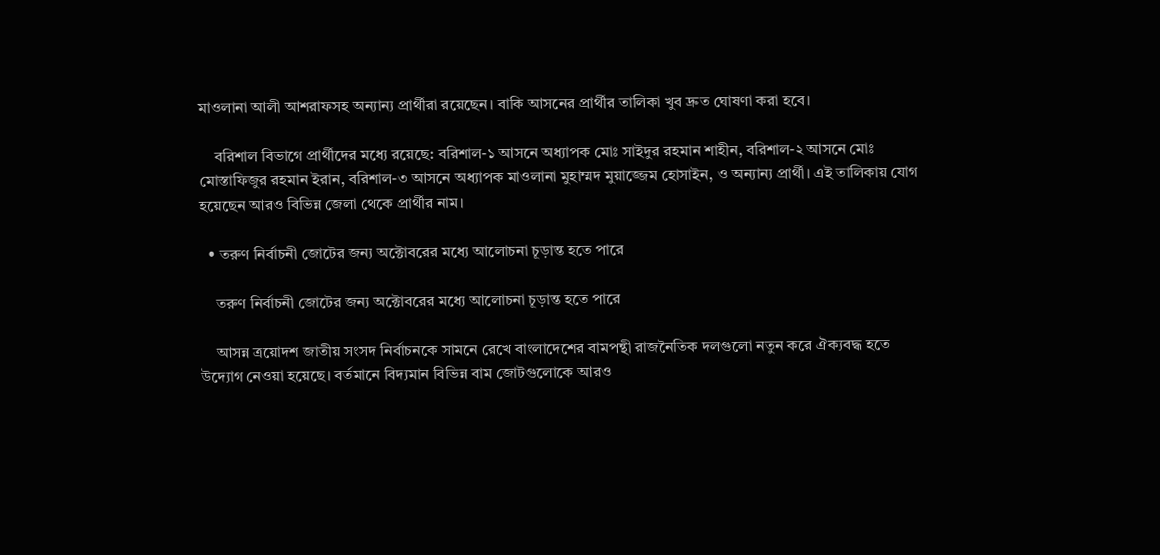মাওলানা আলী আশরাফসহ অন্যান্য প্রার্থীরা রয়েছেন। বাকি আসনের প্রার্থীর তালিকা খুব দ্রুত ঘোষণা করা হবে।

    বরিশাল বিভাগে প্রার্থীদের মধ্যে রয়েছে: বরিশাল-১ আসনে অধ্যাপক মোঃ সাইদুর রহমান শাহীন, বরিশাল-২ আসনে মোঃ মোস্তাফিজুর রহমান ইরান, বরিশাল-৩ আসনে অধ্যাপক মাওলানা মুহাম্মদ মুয়াজ্জেম হোসাইন, ও অন্যান্য প্রার্থী। এই তালিকায় যোগ হয়েছেন আরও বিভিন্ন জেলা থেকে প্রার্থীর নাম।

  • তরুণ নির্বাচনী জোটের জন্য অক্টোবরের মধ্যে আলোচনা চূড়ান্ত হতে পারে

    তরুণ নির্বাচনী জোটের জন্য অক্টোবরের মধ্যে আলোচনা চূড়ান্ত হতে পারে

    আসন্ন ত্রয়োদশ জাতীয় সংসদ নির্বাচনকে সামনে রেখে বাংলাদেশের বামপন্থী রাজনৈতিক দলগুলো নতুন করে ঐক্যবদ্ধ হতে উদ্যোগ নেওয়া হয়েছে। বর্তমানে বিদ্যমান বিভিন্ন বাম জোটগুলোকে আরও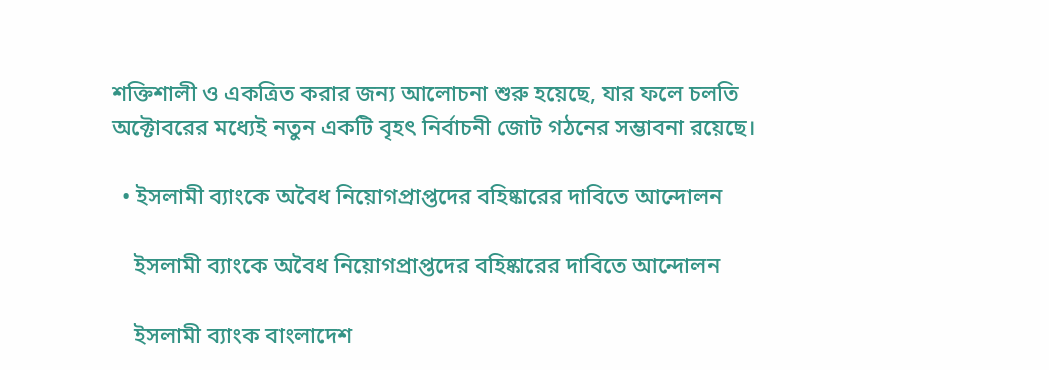শক্তিশালী ও একত্রিত করার জন্য আলোচনা শুরু হয়েছে, যার ফলে চলতি অক্টোবরের মধ্যেই নতুন একটি বৃহৎ নির্বাচনী জোট গঠনের সম্ভাবনা রয়েছে।

  • ইসলামী ব্যাংকে অবৈধ নিয়োগপ্রাপ্তদের বহিষ্কারের দাবিতে আন্দোলন

    ইসলামী ব্যাংকে অবৈধ নিয়োগপ্রাপ্তদের বহিষ্কারের দাবিতে আন্দোলন

    ইসলামী ব্যাংক বাংলাদেশ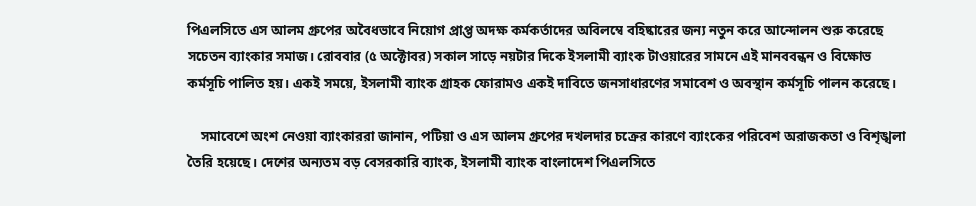পিএলসিতে এস আলম গ্রুপের অবৈধভাবে নিয়োগ প্রাপ্ত অদক্ষ কর্মকর্তাদের অবিলম্বে বহিষ্কারের জন্য নতুন করে আন্দোলন শুরু করেছে সচেতন ব্যাংকার সমাজ। রোববার (৫ অক্টোবর) সকাল সাড়ে নয়টার দিকে ইসলামী ব্যাংক টাওয়ারের সামনে এই মানববন্ধন ও বিক্ষোভ কর্মসূচি পালিত হয়। একই সময়ে, ইসলামী ব্যাংক গ্রাহক ফোরামও একই দাবিতে জনসাধারণের সমাবেশ ও অবস্থান কর্মসূচি পালন করেছে।

    সমাবেশে অংশ নেওয়া ব্যাংকাররা জানান, পটিয়া ও এস আলম গ্রুপের দখলদার চক্রের কারণে ব্যাংকের পরিবেশ অরাজকতা ও বিশৃঙ্খলা তৈরি হয়েছে। দেশের অন্যতম বড় বেসরকারি ব্যাংক, ইসলামী ব্যাংক বাংলাদেশ পিএলসিতে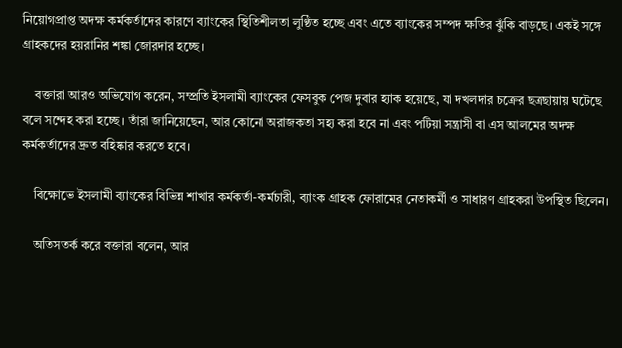নিয়োগপ্রাপ্ত অদক্ষ কর্মকর্তাদের কারণে ব্যাংকের স্থিতিশীলতা লুণ্ঠিত হচ্ছে এবং এতে ব্যাংকের সম্পদ ক্ষতির ঝুঁকি বাড়ছে। একই সঙ্গে গ্রাহকদের হয়রানির শঙ্কা জোরদার হচ্ছে।

    বক্তারা আরও অভিযোগ করেন, সম্প্রতি ইসলামী ব্যাংকের ফেসবুক পেজ দুবার হ্যাক হয়েছে, যা দখলদার চক্রের ছত্রছায়ায় ঘটেছে বলে সন্দেহ করা হচ্ছে। তাঁরা জানিয়েছেন, আর কোনো অরাজকতা সহ্য করা হবে না এবং পটিয়া সন্ত্রাসী বা এস আলমের অদক্ষ কর্মকর্তাদের দ্রুত বহিষ্কার করতে হবে।

    বিক্ষোভে ইসলামী ব্যাংকের বিভিন্ন শাখার কর্মকর্তা-কর্মচারী, ব্যাংক গ্রাহক ফোরামের নেতাকর্মী ও সাধারণ গ্রাহকরা উপস্থিত ছিলেন।

    অতিসতর্ক করে বক্তারা বলেন, আর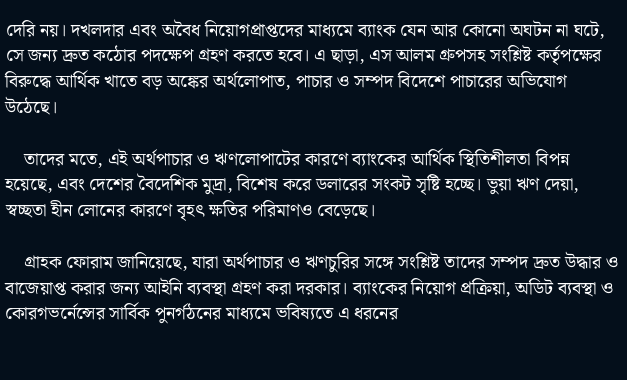দেরি নয়। দখলদার এবং অবৈধ নিয়োগপ্রাপ্তদের মাধ্যমে ব্যাংক যেন আর কোনো অঘটন না ঘটে, সে জন্য দ্রুত কঠোর পদক্ষেপ গ্রহণ করতে হবে। এ ছাড়া, এস আলম গ্রুপসহ সংশ্লিষ্ট কর্তৃপক্ষের বিরুদ্ধে আর্থিক খাতে বড় অঙ্কের অর্থলোপাত, পাচার ও সম্পদ বিদেশে পাচারের অভিযোগ উঠেছে।

    তাদের মতে, এই অর্থপাচার ও ঋণলোপাটের কারণে ব্যাংকের আর্থিক স্থিতিশীলতা বিপন্ন হয়েছে, এবং দেশের বৈদেশিক মুদ্রা, বিশেষ করে ডলারের সংকট সৃষ্টি হচ্ছে। ভুয়া ঋণ দেয়া, স্বচ্ছতা হীন লোনের কারণে বৃহৎ ক্ষতির পরিমাণও বেড়েছে।

    গ্রাহক ফোরাম জানিয়েছে, যারা অর্থপাচার ও ঋণচুরির সঙ্গে সংশ্লিষ্ট তাদের সম্পদ দ্রুত উদ্ধার ও বাজেয়াপ্ত করার জন্য আইনি ব্যবস্থা গ্রহণ করা দরকার। ব্যাংকের নিয়োগ প্রক্রিয়া, অডিট ব্যবস্থা ও কোরগভর্নেন্সের সার্বিক পুনর্গঠনের মাধ্যমে ভবিষ্যতে এ ধরনের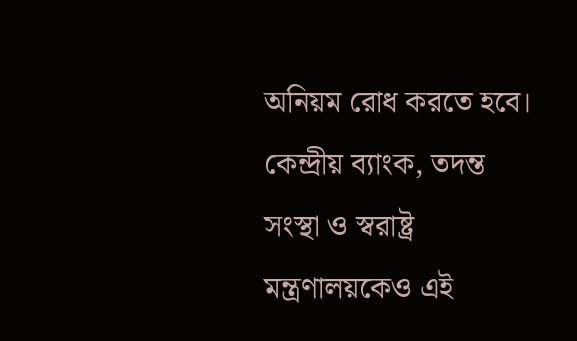অনিয়ম রোধ করতে হবে। কেন্দ্রীয় ব্যাংক, তদন্ত সংস্থা ও স্বরাষ্ট্র মন্ত্রণালয়কেও এই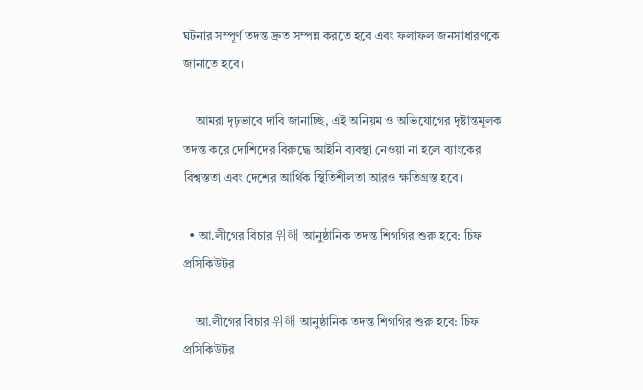ঘটনার সম্পূর্ণ তদন্ত দ্রুত সম্পন্ন করতে হবে এবং ফলাফল জনসাধারণকে জানাতে হবে।

    আমরা দৃঢ়ভাবে দাবি জানাচ্ছি, এই অনিয়ম ও অভিযোগের দৃষ্টান্তমূলক তদন্ত করে দোশিদের বিরুদ্ধে আইনি ব্যবস্থা নেওয়া না হলে ব্যাংকের বিশ্বস্ততা এবং দেশের আর্থিক স্থিতিশীলতা আরও ক্ষতিগ্রস্ত হবে।

  • আ.লীগের বিচার 위해 আনুষ্ঠানিক তদন্ত শিগগির শুরু হবে: চিফ প্রসিকিউটর

    আ.লীগের বিচার 위해 আনুষ্ঠানিক তদন্ত শিগগির শুরু হবে: চিফ প্রসিকিউটর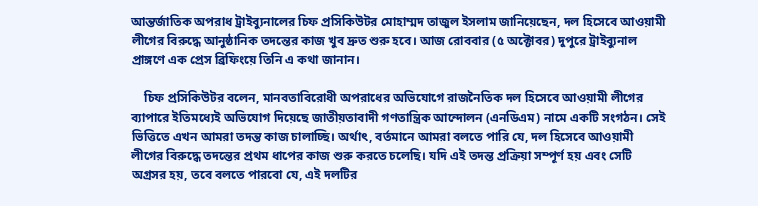আন্তর্জাতিক অপরাধ ট্রাইব্যুনালের চিফ প্রসিকিউটর মোহাম্মদ তাজুল ইসলাম জানিয়েছেন, দল হিসেবে আওয়ামী লীগের বিরুদ্ধে আনুষ্ঠানিক তদন্তের কাজ খুব দ্রুত শুরু হবে। আজ রোববার (৫ অক্টোবর) দুপুরে ট্রাইব্যুনাল প্রাঙ্গণে এক প্রেস ব্রিফিংয়ে তিনি এ কথা জানান।

    চিফ প্রসিকিউটর বলেন, মানবতাবিরোধী অপরাধের অভিযোগে রাজনৈতিক দল হিসেবে আওয়ামী লীগের ব্যাপারে ইতিমধ্যেই অভিযোগ দিয়েছে জাতীয়তাবাদী গণতান্ত্রিক আন্দোলন (এনডিএম) নামে একটি সংগঠন। সেই ভিত্তিতে এখন আমরা তদন্ত কাজ চালাচ্ছি। অর্থাৎ, বর্তমানে আমরা বলতে পারি যে, দল হিসেবে আওয়ামী লীগের বিরুদ্ধে তদন্তের প্রথম ধাপের কাজ শুরু করতে চলেছি। যদি এই তদন্ত প্রক্রিয়া সম্পূর্ণ হয় এবং সেটি অগ্রসর হয়, তবে বলতে পারবো যে, এই দলটির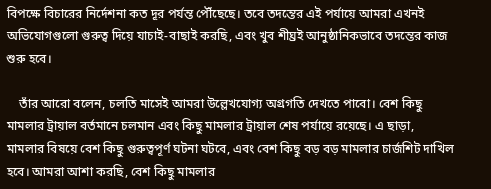বিপক্ষে বিচারের নির্দেশনা কত দূর পর্যন্ত পৌঁছেছে। তবে তদন্তের এই পর্যায়ে আমরা এখনই অভিযোগগুলো গুরুত্ব দিয়ে যাচাই-বাছাই করছি, এবং খুব শীঘ্রই আনুষ্ঠানিকভাবে তদন্তের কাজ শুরু হবে।

    তাঁর আরো বলেন, চলতি মাসেই আমরা উল্লেখযোগ্য অগ্রগতি দেখতে পাবো। বেশ কিছু মামলার ট্রায়াল বর্তমানে চলমান এবং কিছু মামলার ট্রায়াল শেষ পর্যায়ে রয়েছে। এ ছাড়া, মামলার বিষয়ে বেশ কিছু গুরুত্বপূর্ণ ঘটনা ঘটবে, এবং বেশ কিছু বড় বড় মামলার চার্জশিট দাখিল হবে। আমরা আশা করছি, বেশ কিছু মামলার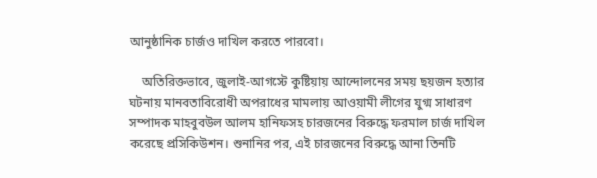আনুষ্ঠানিক চার্জও দাখিল করতে পারবো।

    অতিরিক্তভাবে, জুলাই-আগস্টে কুষ্টিয়ায় আন্দোলনের সময় ছয়জন হত্যার ঘটনায় মানবতাবিরোধী অপরাধের মামলায় আওয়ামী লীগের যুগ্ম সাধারণ সম্পাদক মাহবুবউল আলম হানিফসহ চারজনের বিরুদ্ধে ফরমাল চার্জ দাখিল করেছে প্রসিকিউশন। শুনানির পর, এই চারজনের বিরুদ্ধে আনা তিনটি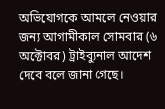অভিযোগকে আমলে নেওয়ার জন্য আগামীকাল সোমবার (৬ অক্টোবর) ট্রাইব্যুনাল আদেশ দেবে বলে জানা গেছে।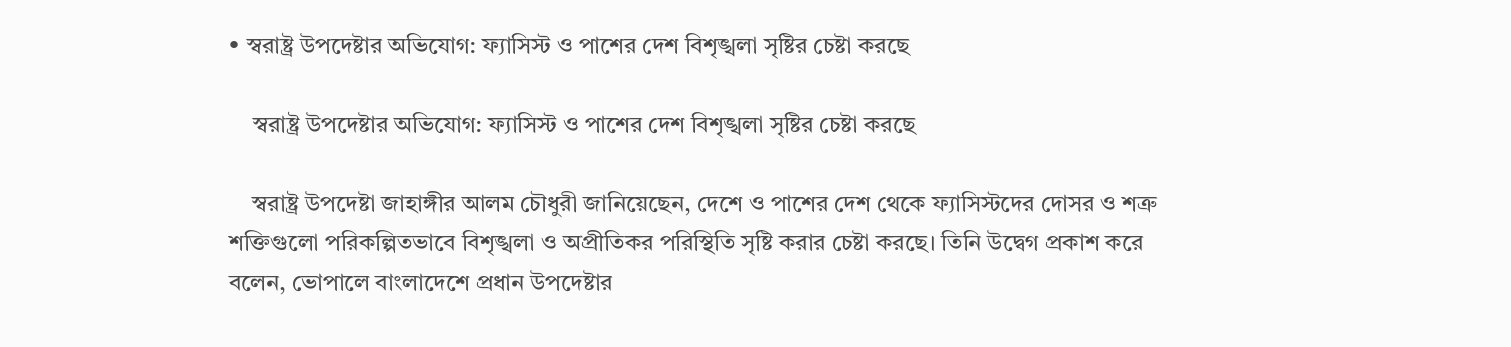• স্বরাষ্ট্র উপদেষ্টার অভিযোগ: ফ্যাসিস্ট ও পাশের দেশ বিশৃঙ্খলা সৃষ্টির চেষ্টা করছে

    স্বরাষ্ট্র উপদেষ্টার অভিযোগ: ফ্যাসিস্ট ও পাশের দেশ বিশৃঙ্খলা সৃষ্টির চেষ্টা করছে

    স্বরাষ্ট্র উপদেষ্টা জাহাঙ্গীর আলম চৌধুরী জানিয়েছেন, দেশে ও পাশের দেশ থেকে ফ্যাসিস্টদের দোসর ও শত্রু শক্তিগুলো পরিকল্পিতভাবে বিশৃঙ্খলা ও অপ্রীতিকর পরিস্থিতি সৃষ্টি করার চেষ্টা করছে। তিনি উদ্বেগ প্রকাশ করে বলেন, ভোপালে বাংলাদেশে প্রধান উপদেষ্টার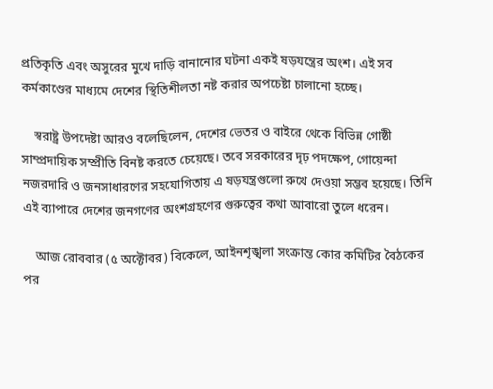প্রতিকৃতি এবং অসুরের মুখে দাড়ি বানানোর ঘটনা একই ষড়যন্ত্রের অংশ। এই সব কর্মকাণ্ডের মাধ্যমে দেশের স্থিতিশীলতা নষ্ট করার অপচেষ্টা চালানো হচ্ছে।

    স্বরাষ্ট্র উপদেষ্টা আরও বলেছিলেন, দেশের ভেতর ও বাইরে থেকে বিভিন্ন গোষ্ঠী সাম্প্রদায়িক সম্প্রীতি বিনষ্ট করতে চেয়েছে। তবে সরকারের দৃঢ় পদক্ষেপ, গোয়েন্দা নজরদারি ও জনসাধারণের সহযোগিতায় এ ষড়যন্ত্রগুলো রুখে দেওয়া সম্ভব হয়েছে। তিনি এই ব্যাপারে দেশের জনগণের অংশগ্রহণের গুরুত্বের কথা আবারো তুলে ধরেন।

    আজ রোববার (৫ অক্টোবর) বিকেলে, আইনশৃঙ্খলা সংক্রান্ত কোর কমিটির বৈঠকের পর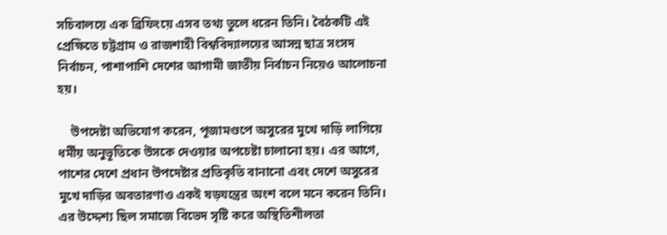সচিবালয়ে এক ব্রিফিংয়ে এসব তথ্য তুলে ধরেন তিনি। বৈঠকটি এই প্রেক্ষিতে চট্টগ্রাম ও রাজশাহী বিশ্ববিদ্যালয়ের আসন্ন ছাত্র সংসদ নির্বাচন, পাশাপাশি দেশের আগামী জাতীয় নির্বাচন নিয়েও আলোচনা হয়।

    উপদেষ্টা অভিযোগ করেন, পূজামণ্ডপে অসুরের মুখে দাড়ি লাগিয়ে ধর্মীয় অনুভূতিকে উসকে দেওয়ার অপচেষ্টা চালানো হয়। এর আগে, পাশের দেশে প্রধান উপদেষ্টার প্রতিকৃতি বানানো এবং দেশে অসুরের মুখে দাড়ির অবতারণাও একই ষড়যন্ত্রের অংশ বলে মনে করেন তিনি। এর উদ্দেশ্য ছিল সমাজে বিভেদ সৃষ্টি করে অস্থিতিশীলতা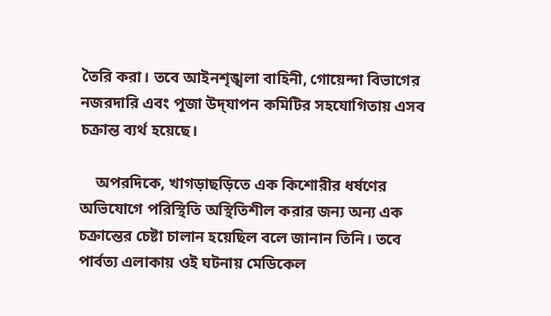তৈরি করা। তবে আইনশৃঙ্খলা বাহিনী, গোয়েন্দা বিভাগের নজরদারি এবং পূজা উদ্‌যাপন কমিটির সহযোগিতায় এসব চক্রান্ত ব্যর্থ হয়েছে।

    অপরদিকে, খাগড়াছড়িতে এক কিশোরীর ধর্ষণের অভিযোগে পরিস্থিতি অস্থিতিশীল করার জন্য অন্য এক চক্রান্তের চেষ্টা চালান হয়েছিল বলে জানান তিনি। তবে পার্বত্য এলাকায় ওই ঘটনায় মেডিকেল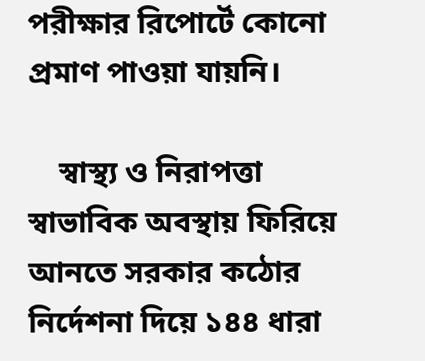পরীক্ষার রিপোর্টে কোনো প্রমাণ পাওয়া যায়নি।

    স্বাস্থ্য ও নিরাপত্তা স্বাভাবিক অবস্থায় ফিরিয়ে আনতে সরকার কঠোর নির্দেশনা দিয়ে ১৪৪ ধারা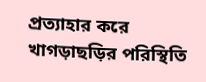প্রত্যাহার করে খাগড়াছড়ির পরিস্থিতি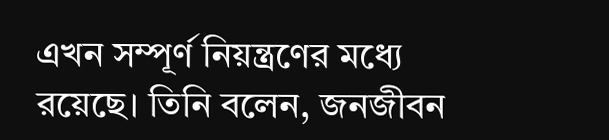এখন সম্পূর্ণ নিয়ন্ত্রণের মধ্যে রয়েছে। তিনি বলেন, জনজীবন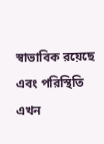স্বাভাবিক রয়েছে এবং পরিস্থিতি এখন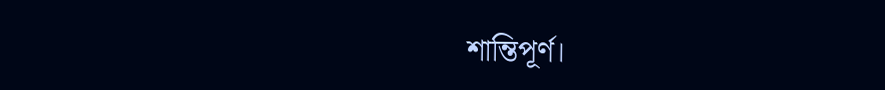শান্তিপূর্ণ।